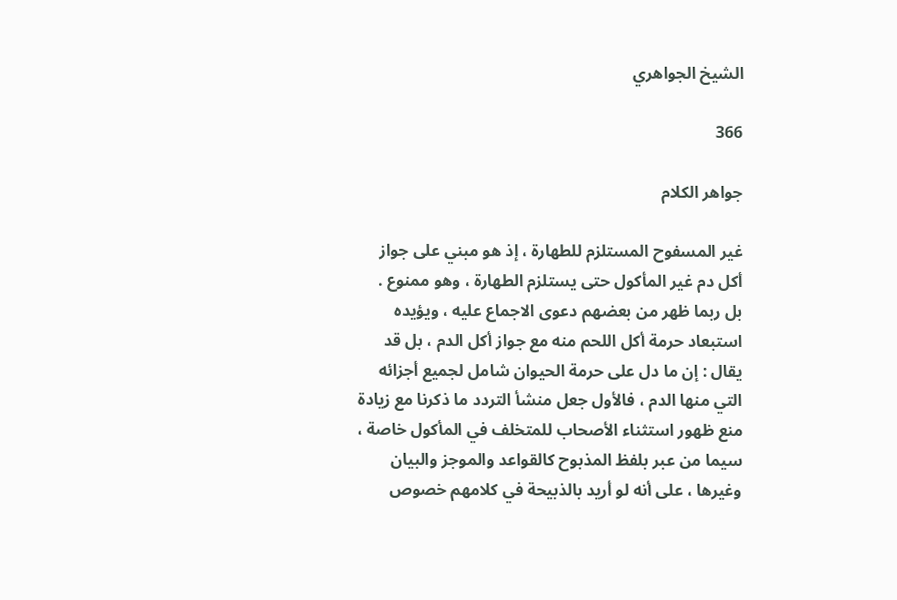الشيخ الجواهري

366

جواهر الكلام

غير المسفوح المستلزم للطهارة ، إذ هو مبني على جواز أكل دم غير المأكول حتى يستلزم الطهارة ، وهو ممنوع . بل ربما ظهر من بعضهم دعوى الاجماع عليه ، ويؤيده استبعاد حرمة أكل اللحم منه مع جواز أكل الدم ، بل قد يقال : إن ما دل على حرمة الحيوان شامل لجميع أجزائه التي منها الدم ، فالأول جعل منشأ التردد ما ذكرنا مع زيادة منع ظهور استثناء الأصحاب للمتخلف في المأكول خاصة ، سيما من عبر بلفظ المذبوح كالقواعد والموجز والبيان وغيرها ، على أنه لو أريد بالذبيحة في كلامهم خصوص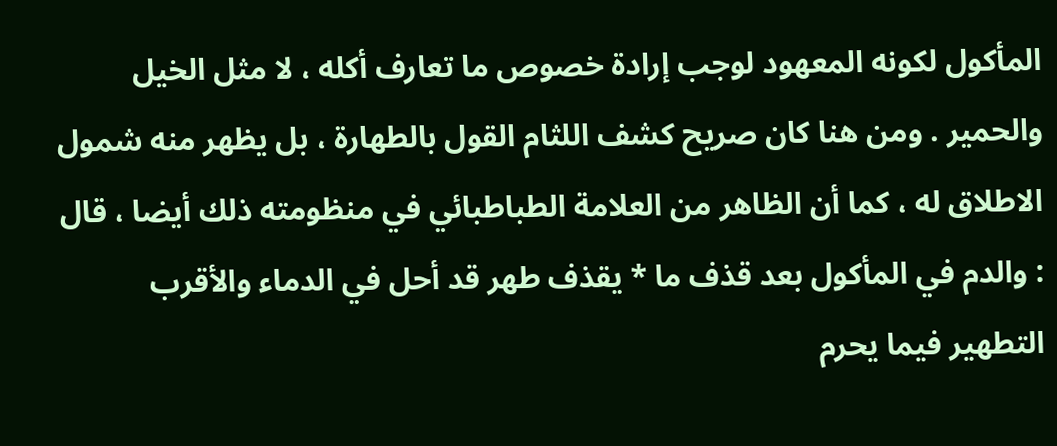المأكول لكونه المعهود لوجب إرادة خصوص ما تعارف أكله ، لا مثل الخيل والحمير . ومن هنا كان صريح كشف اللثام القول بالطهارة ، بل يظهر منه شمول الاطلاق له ، كما أن الظاهر من العلامة الطباطبائي في منظومته ذلك أيضا ، قال : والدم في المأكول بعد قذف ما * يقذف طهر قد أحل في الدماء والأقرب التطهير فيما يحرم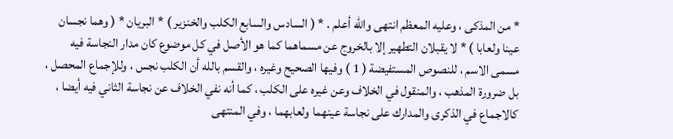* من المذكى ، وعليه المعظم انتهى والله أعلم . * ( السادس والسابع الكلب والخنزير ) * البريان * ( وهما نجسان عينا ولعابا ) * لا يقبلان التطهير إلا بالخروج عن مسماهما كما هو الأصل في كل موضوع كان مدار النجاسة فيه مسمى الاسم ، للنصوص المستفيضة ( 1 ) وفيها الصحيح وغيره ، والقسم بالله أن الكلب نجس ، وللإجماع المحصل ، بل ضرورة المذهب ، والمنقول في الخلاف وعن غيره على الكلب ، كما أنه نفي الخلاف عن نجاسة الثاني فيه أيضا ، كالاجماع في الذكرى والمدارك على نجاسة عينهما ولعابهما ، وفي المنتهى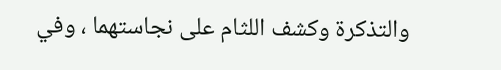والتذكرة وكشف اللثام على نجاستهما ، وفي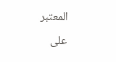المعتبر على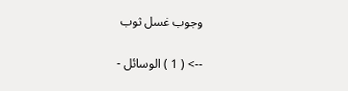وجوب غسل ثوب

--> ( 1 ) الوسائل -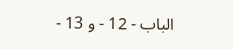الباب - 12 - و 13 -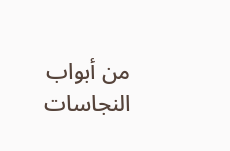من أبواب النجاسات